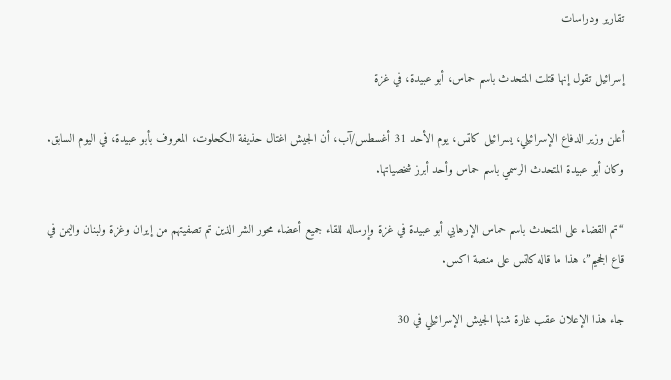تقارير ودراسات

إسرائيل تقول إنها قتلت المتحدث باسم حماس، أبو عبيدة، في غزة

أعلن وزير الدفاع الإسرائيلي، يسرائيل كاتس، يوم الأحد 31 أغسطس/آب، أن الجيش اغتال حذيفة الكحلوت، المعروف بأبو عبيدة، في اليوم السابق. وكان أبو عبيدة المتحدث الرسمي باسم حماس وأحد أبرز شخصياتها.

“تم القضاء على المتحدث باسم حماس الإرهابي أبو عبيدة في غزة وإرساله للقاء جميع أعضاء محور الشر الذين تم تصفيتهم من إيران وغزة ولبنان واليمن في قاع الجحيم”، هذا ما قاله كاتس على منصة اكس.

جاء هذا الإعلان عقب غارة شنها الجيش الإسرائيلي في 30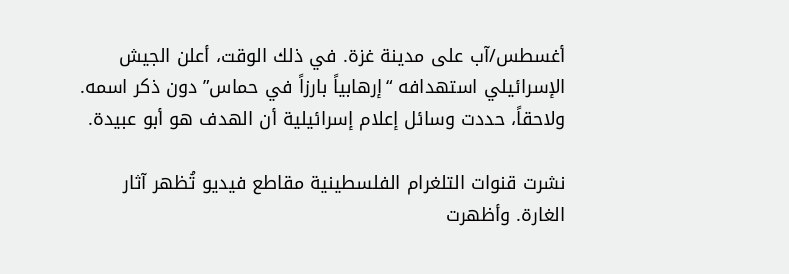أغسطس/آب على مدينة غزة. في ذلك الوقت، أعلن الجيش الإسرائيلي استهدافه “إرهابياً بارزاً في حماس” دون ذكر اسمه. ولاحقاً، حددت وسائل إعلام إسرائيلية أن الهدف هو أبو عبيدة.

نشرت قنوات التلغرام الفلسطينية مقاطع فيديو تُظهر آثار الغارة. وأظهرت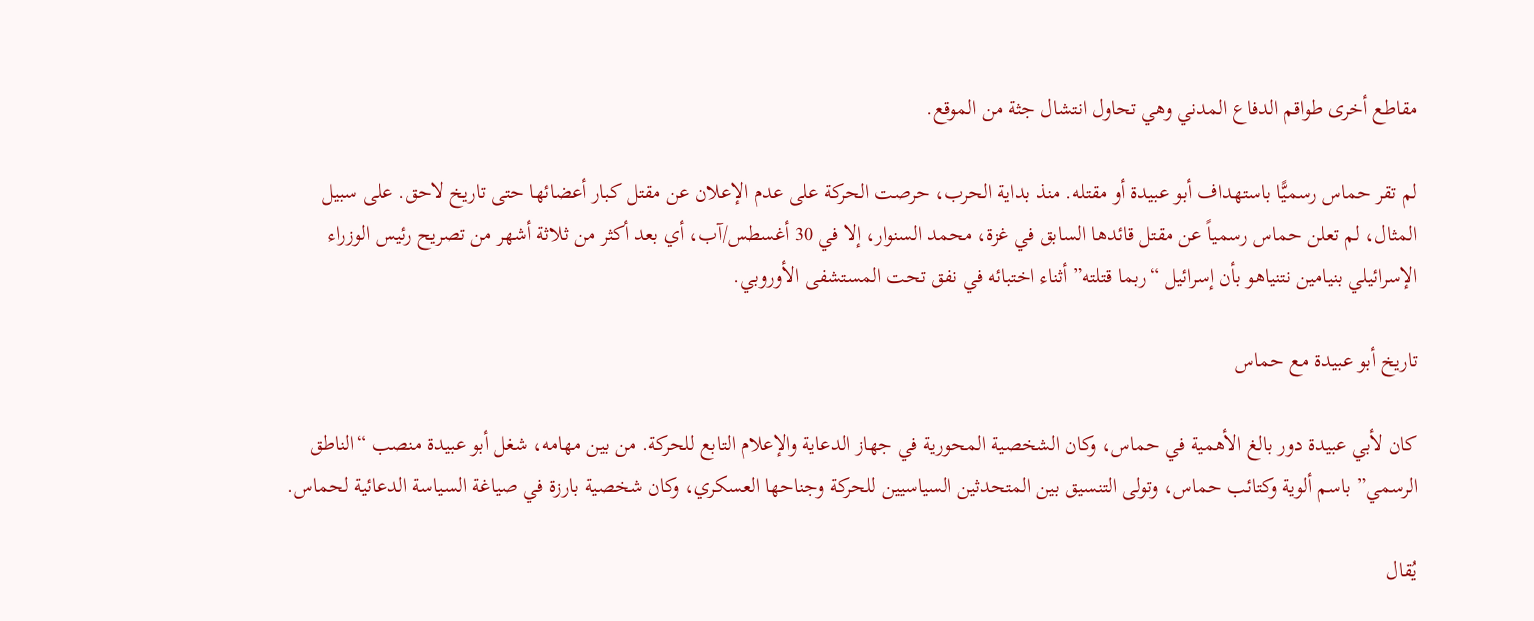مقاطع أخرى طواقم الدفاع المدني وهي تحاول انتشال جثة من الموقع.

لم تقر حماس رسميًّا باستهداف أبو عبيدة أو مقتله. منذ بداية الحرب، حرصت الحركة على عدم الإعلان عن مقتل كبار أعضائها حتى تاريخ لاحق. على سبيل المثال، لم تعلن حماس رسمياً عن مقتل قائدها السابق في غزة، محمد السنوار، إلا في 30 أغسطس/آب، أي بعد أكثر من ثلاثة أشهر من تصريح رئيس الوزراء الإسرائيلي بنيامين نتنياهو بأن إسرائيل “ربما قتلته” أثناء اختبائه في نفق تحت المستشفى الأوروبي.

تاريخ أبو عبيدة مع حماس

كان لأبي عبيدة دور بالغ الأهمية في حماس، وكان الشخصية المحورية في جهاز الدعاية والإعلام التابع للحركة. من بين مهامه، شغل أبو عبيدة منصب “الناطق الرسمي” باسم ألوية وكتائب حماس، وتولى التنسيق بين المتحدثين السياسيين للحركة وجناحها العسكري، وكان شخصية بارزة في صياغة السياسة الدعائية لحماس.

يُقال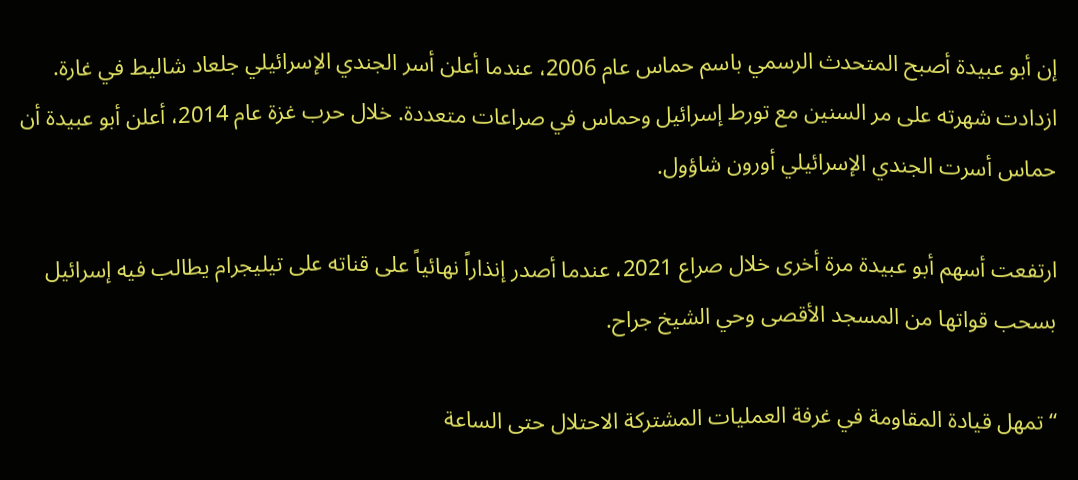إن أبو عبيدة أصبح المتحدث الرسمي باسم حماس عام 2006، عندما أعلن أسر الجندي الإسرائيلي جلعاد شاليط في غارة. ازدادت شهرته على مر السنين مع تورط إسرائيل وحماس في صراعات متعددة. خلال حرب غزة عام 2014، أعلن أبو عبيدة أن حماس أسرت الجندي الإسرائيلي أورون شاؤول.

ارتفعت أسهم أبو عبيدة مرة أخرى خلال صراع 2021، عندما أصدر إنذاراً نهائياً على قناته على تيليجرام يطالب فيه إسرائيل بسحب قواتها من المسجد الأقصى وحي الشيخ جراح.

“تمهل قيادة المقاومة في غرفة العمليات المشتركة الاحتلال حتى الساعة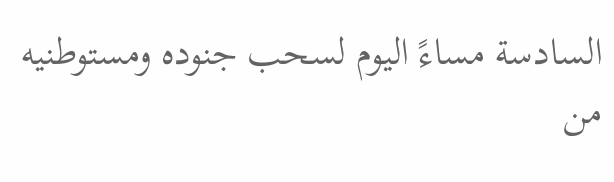السادسة مساءً اليوم لسحب جنوده ومستوطنيه من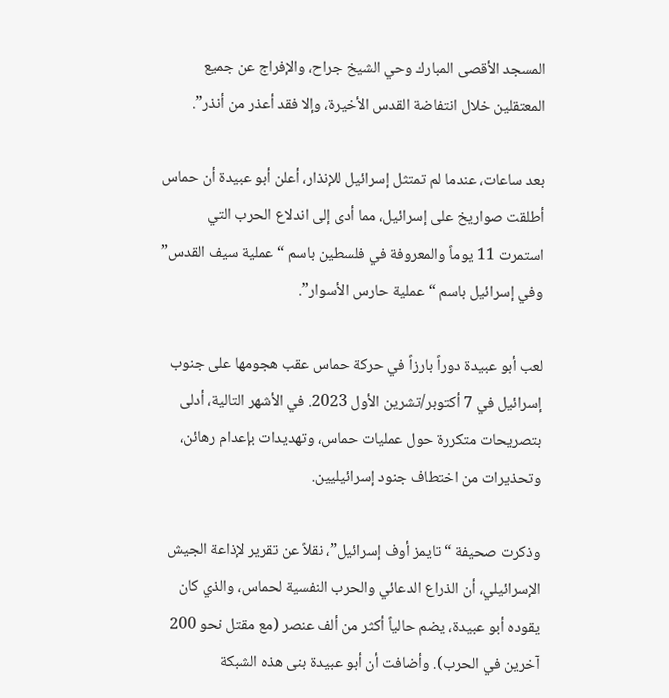المسجد الأقصى المبارك وحي الشيخ جراح، والإفراج عن جميع المعتقلين خلال انتفاضة القدس الأخيرة، وإلا فقد أعذر من أنذر”.

بعد ساعات، عندما لم تمتثل إسرائيل للإنذار، أعلن أبو عبيدة أن حماس أطلقت صواريخ على إسرائيل، مما أدى إلى اندلاع الحرب التي استمرت 11 يوماً والمعروفة في فلسطين باسم “عملية سيف القدس” وفي إسرائيل باسم “عملية حارس الأسوار”.

لعب أبو عبيدة دوراً بارزاً في حركة حماس عقب هجومها على جنوب إسرائيل في 7 أكتوبر/تشرين الأول 2023. في الأشهر التالية، أدلى بتصريحات متكررة حول عمليات حماس، وتهديدات بإعدام رهائن، وتحذيرات من اختطاف جنود إسرائيليين.

وذكرت صحيفة “تايمز أوف إسرائيل”، نقلاً عن تقرير لإذاعة الجيش الإسرائيلي، أن الذراع الدعائي والحرب النفسية لحماس، والذي كان يقوده أبو عبيدة، يضم حالياً أكثر من ألف عنصر (مع مقتل نحو 200 آخرين في الحرب). وأضافت أن أبو عبيدة بنى هذه الشبكة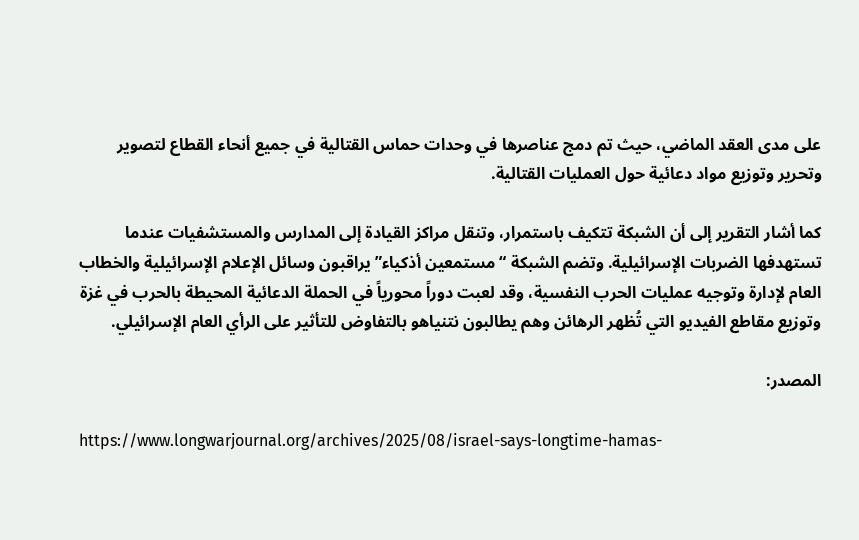على مدى العقد الماضي، حيث تم دمج عناصرها في وحدات حماس القتالية في جميع أنحاء القطاع لتصوير وتحرير وتوزيع مواد دعائية حول العمليات القتالية.

كما أشار التقرير إلى أن الشبكة تتكيف باستمرار، وتنقل مراكز القيادة إلى المدارس والمستشفيات عندما تستهدفها الضربات الإسرائيلية. وتضم الشبكة “مستمعين أذكياء” يراقبون وسائل الإعلام الإسرائيلية والخطاب العام لإدارة وتوجيه عمليات الحرب النفسية، وقد لعبت دوراً محورياً في الحملة الدعائية المحيطة بالحرب في غزة وتوزيع مقاطع الفيديو التي تُظهر الرهائن وهم يطالبون نتنياهو بالتفاوض للتأثير على الرأي العام الإسرائيلي.

المصدر:

https://www.longwarjournal.org/archives/2025/08/israel-says-longtime-hamas-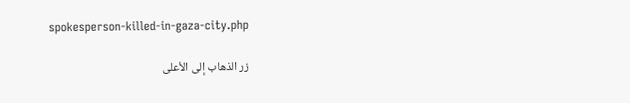spokesperson-killed-in-gaza-city.php

زر الذهاب إلى الأعلى